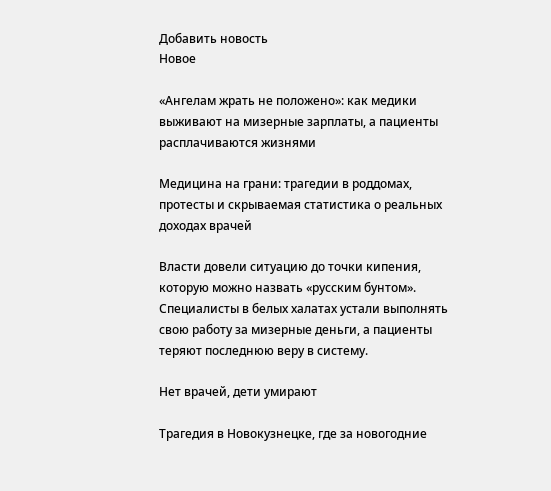Добавить новость
Новое

«Ангелам жрать не положено»: как медики выживают на мизерные зарплаты, а пациенты расплачиваются жизнями

Медицина на грани: трагедии в роддомах, протесты и скрываемая статистика о реальных доходах врачей

Власти довели ситуацию до точки кипения, которую можно назвать «русским бунтом». Специалисты в белых халатах устали выполнять свою работу за мизерные деньги, а пациенты теряют последнюю веру в систему.

Нет врачей, дети умирают

Трагедия в Новокузнецке, где за новогодние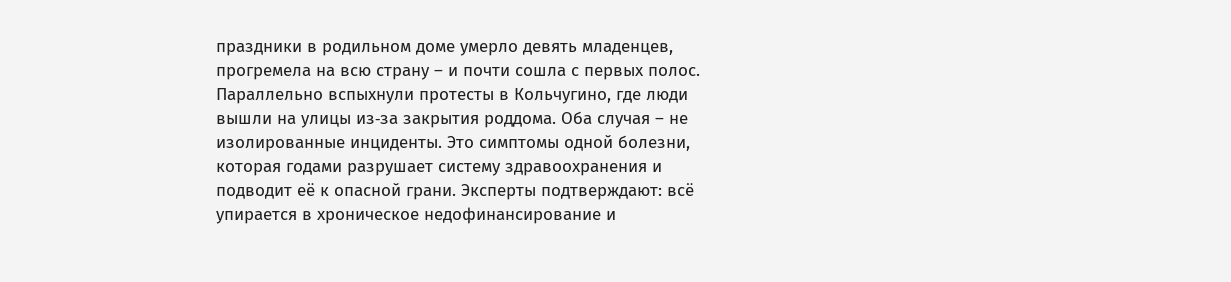праздники в родильном доме умерло девять младенцев, прогремела на всю страну – и почти сошла с первых полос. Параллельно вспыхнули протесты в Кольчугино, где люди вышли на улицы из‑за закрытия роддома. Оба случая – не изолированные инциденты. Это симптомы одной болезни, которая годами разрушает систему здравоохранения и подводит её к опасной грани. Эксперты подтверждают: всё упирается в хроническое недофинансирование и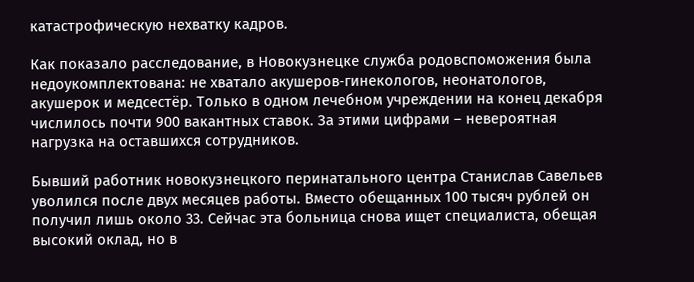катастрофическую нехватку кадров.

Как показало расследование, в Новокузнецке служба родовспоможения была недоукомплектована: не хватало акушеров‑гинекологов, неонатологов, акушерок и медсестёр. Только в одном лечебном учреждении на конец декабря числилось почти 900 вакантных ставок. За этими цифрами – невероятная нагрузка на оставшихся сотрудников.

Бывший работник новокузнецкого перинатального центра Станислав Савельев уволился после двух месяцев работы. Вместо обещанных 100 тысяч рублей он получил лишь около 33. Сейчас эта больница снова ищет специалиста, обещая высокий оклад, но в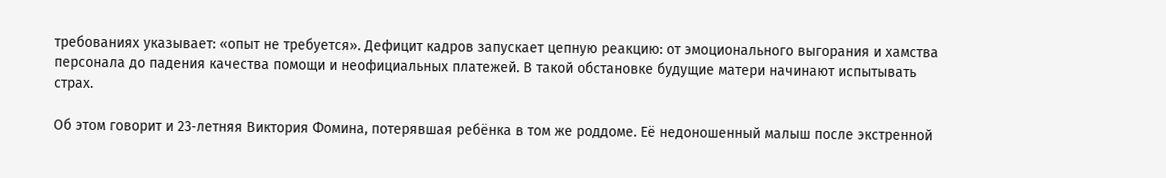требованиях указывает: «опыт не требуется». Дефицит кадров запускает цепную реакцию: от эмоционального выгорания и хамства персонала до падения качества помощи и неофициальных платежей. В такой обстановке будущие матери начинают испытывать страх.

Об этом говорит и 23‑летняя Виктория Фомина, потерявшая ребёнка в том же роддоме. Её недоношенный малыш после экстренной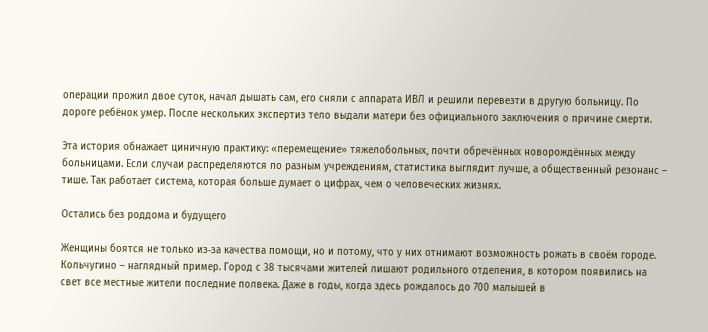операции прожил двое суток, начал дышать сам, его сняли с аппарата ИВЛ и решили перевезти в другую больницу. По дороге ребёнок умер. После нескольких экспертиз тело выдали матери без официального заключения о причине смерти.

Эта история обнажает циничную практику: «перемещение» тяжелобольных, почти обречённых новорождённых между больницами. Если случаи распределяются по разным учреждениям, статистика выглядит лучше, а общественный резонанс – тише. Так работает система, которая больше думает о цифрах, чем о человеческих жизнях.

Остались без роддома и будущего

Женщины боятся не только из‑за качества помощи, но и потому, что у них отнимают возможность рожать в своём городе. Кольчугино – наглядный пример. Город с 38 тысячами жителей лишают родильного отделения, в котором появились на свет все местные жители последние полвека. Даже в годы, когда здесь рождалось до 700 малышей в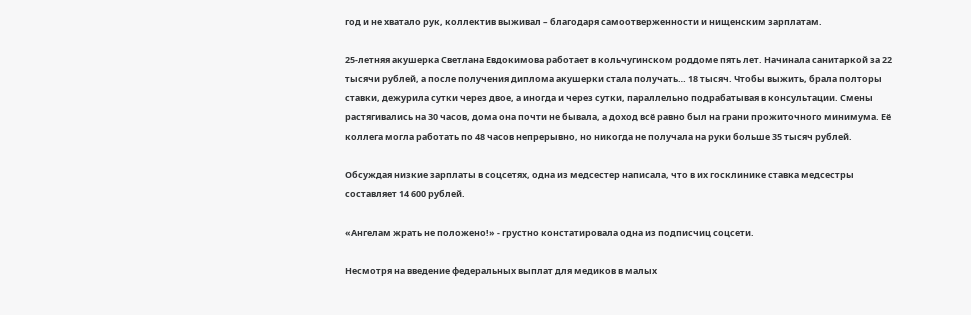год и не хватало рук, коллектив выживал – благодаря самоотверженности и нищенским зарплатам.

25‑летняя акушерка Светлана Евдокимова работает в кольчугинском роддоме пять лет. Начинала санитаркой за 22 тысячи рублей, а после получения диплома акушерки стала получать… 18 тысяч. Чтобы выжить, брала полторы ставки, дежурила сутки через двое, а иногда и через сутки, параллельно подрабатывая в консультации. Смены растягивались на 30 часов, дома она почти не бывала, а доход всё равно был на грани прожиточного минимума. Её коллега могла работать по 48 часов непрерывно, но никогда не получала на руки больше 35 тысяч рублей.

Обсуждая низкие зарплаты в соцсетях, одна из медсестер написала, что в их госклинике ставка медсестры составляет 14 600 рублей.

«Ангелам жрать не положено!» - грустно констатировала одна из подписчиц соцсети.

Несмотря на введение федеральных выплат для медиков в малых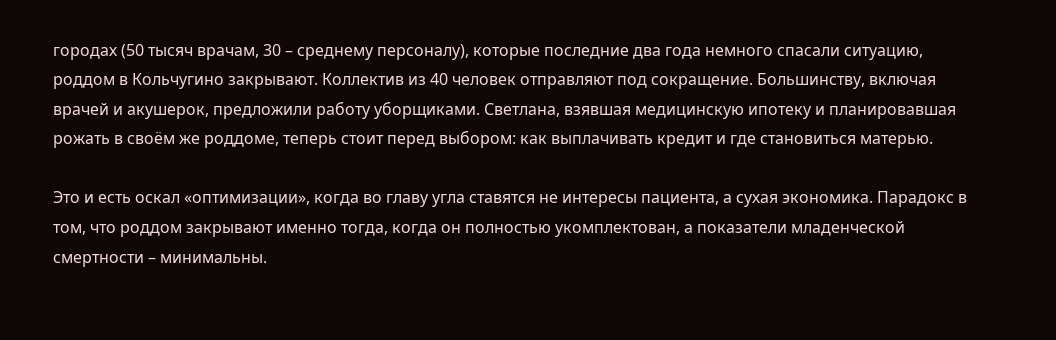городах (50 тысяч врачам, 30 – среднему персоналу), которые последние два года немного спасали ситуацию, роддом в Кольчугино закрывают. Коллектив из 40 человек отправляют под сокращение. Большинству, включая врачей и акушерок, предложили работу уборщиками. Светлана, взявшая медицинскую ипотеку и планировавшая рожать в своём же роддоме, теперь стоит перед выбором: как выплачивать кредит и где становиться матерью.

Это и есть оскал «оптимизации», когда во главу угла ставятся не интересы пациента, а сухая экономика. Парадокс в том, что роддом закрывают именно тогда, когда он полностью укомплектован, а показатели младенческой смертности – минимальны.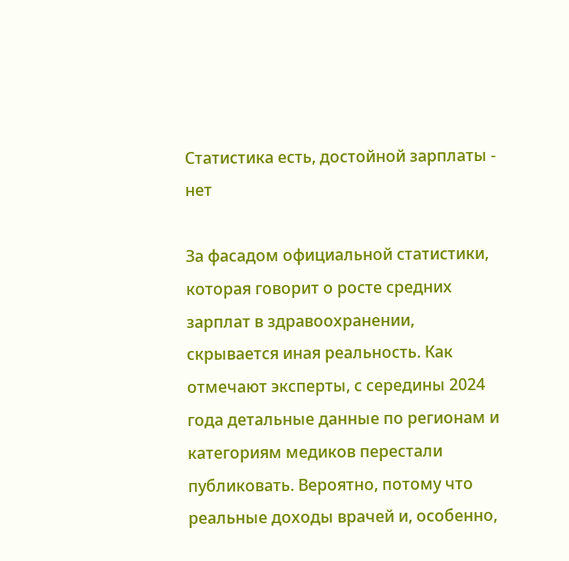Статистика есть, достойной зарплаты - нет

За фасадом официальной статистики, которая говорит о росте средних зарплат в здравоохранении, скрывается иная реальность. Как отмечают эксперты, с середины 2024 года детальные данные по регионам и категориям медиков перестали публиковать. Вероятно, потому что реальные доходы врачей и, особенно,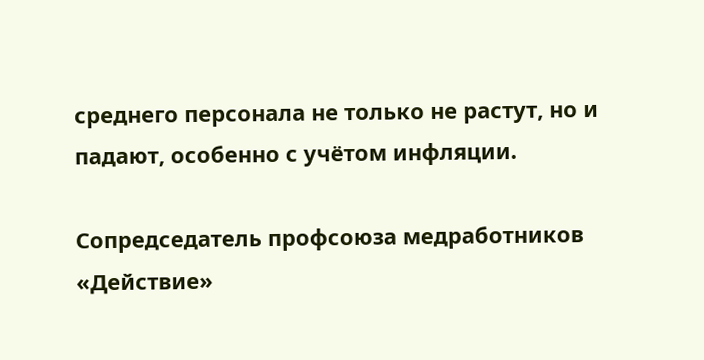среднего персонала не только не растут, но и падают, особенно с учётом инфляции.

Сопредседатель профсоюза медработников «Действие»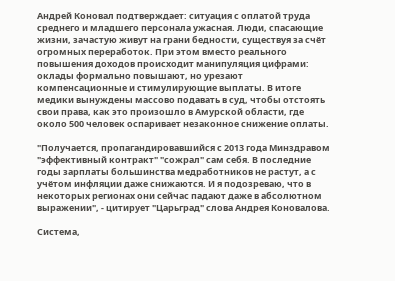Андрей Коновал подтверждает: ситуация с оплатой труда среднего и младшего персонала ужасная. Люди, спасающие жизни, зачастую живут на грани бедности, существуя за счёт огромных переработок. При этом вместо реального повышения доходов происходит манипуляция цифрами: оклады формально повышают, но урезают компенсационные и стимулирующие выплаты. В итоге медики вынуждены массово подавать в суд, чтобы отстоять свои права, как это произошло в Амурской области, где около 500 человек оспаривает незаконное снижение оплаты.

"Получается, пропагандировавшийся с 2013 года Минздравом "эффективный контракт" "сожрал" сам себя. В последние годы зарплаты большинства медработников не растут, а с учётом инфляции даже снижаются. И я подозреваю, что в некоторых регионах они сейчас падают даже в абсолютном выражении", - цитирует "Царьград" слова Андрея Коновалова.

Система,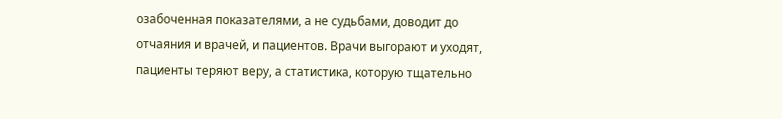озабоченная показателями, а не судьбами, доводит до отчаяния и врачей, и пациентов. Врачи выгорают и уходят, пациенты теряют веру, а статистика, которую тщательно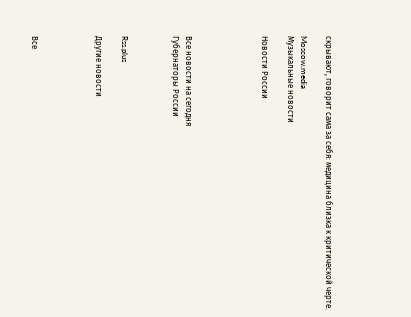скрывают, говорит сама за себя: медицина близка к критической черте.

Moscow.media
Музыкальные новости

Новости России





Все новости на сегодня
Губернаторы России



Rss.plus

Другие новости




Все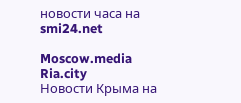новости часа на smi24.net

Moscow.media
Ria.city
Новости Крыма на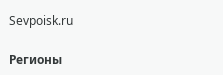Sevpoisk.ru

Регионы